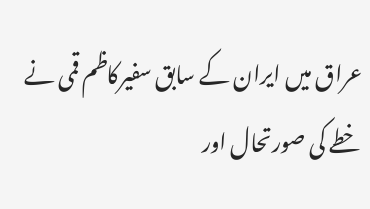عراق میں ایران کے سابق سفیرکاظم قمی نے خطے کی صورتحال اور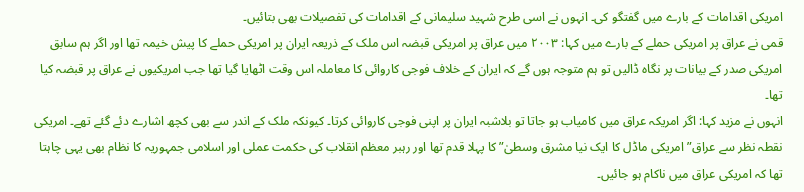امریکی اقدامات کے بارے میں گفتگو کی۔ انہوں نے اسی طرح شہید سلیمانی کے اقدامات کی تفصیلات بھی بتائیں۔
قمی نے عراق پر امریکی حملے کے بارے میں کہا: ۲۰۰۳ میں عراق پر امریکی قبضہ اس ملک کے ذریعہ ایران پر امریکی حملے کا پیش خیمہ تھا اور اگر ہم سابق امریکی صدر کے بیانات پر نگاہ ڈالیں تو ہم متوجہ ہوں گے کہ ایران کے خلاف فوجی کاروائی کا معاملہ اس وقت اٹھایا گیا تھا جب امریکیوں نے عراق پر قبضہ کیا تھا۔
انہوں نے مزید کہا: اگر امریکہ عراق میں کامیاب ہو جاتا تو بلاشبہ ایران پر اپنی فوجی کاروائی کرتا۔ کیونکہ ملک کے اندر سے بھی کچھ اشارے دئے گئے تھے۔ امریکی نقطہ نظر سے عراق” امریکی ماڈل کا ایک نیا مشرق وسطیٰ” کا پہلا قدم تھا اور رہبر معظم انقلاب کی حکمت عملی اور اسلامی جمہوریہ کا نظام بھی یہی چاہتا تھا کہ امریکی عراق میں ناکام ہو جائیں۔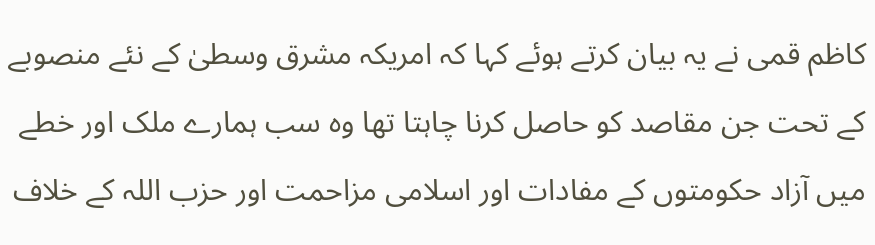کاظم قمی نے یہ بیان کرتے ہوئے کہا کہ امریکہ مشرق وسطیٰ کے نئے منصوبے کے تحت جن مقاصد کو حاصل کرنا چاہتا تھا وہ سب ہمارے ملک اور خطے میں آزاد حکومتوں کے مفادات اور اسلامی مزاحمت اور حزب اللہ کے خلاف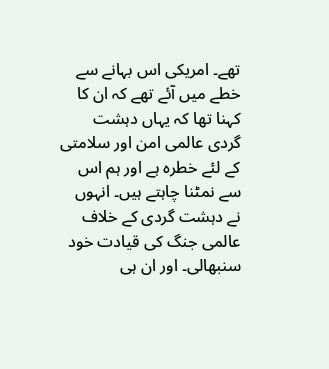تھے۔ امریکی اس بہانے سے خطے میں آئے تھے کہ ان کا کہنا تھا کہ یہاں دہشت گردی عالمی امن اور سلامتی کے لئے خطرہ ہے اور ہم اس سے نمٹنا چاہتے ہیں۔ انہوں نے دہشت گردی کے خلاف عالمی جنگ کی قیادت خود سنبھالی۔ اور ان ہی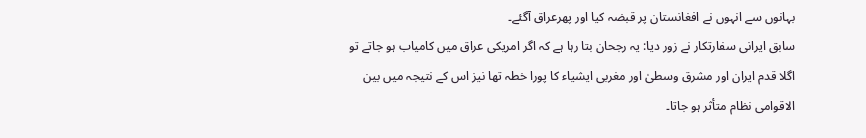بہانوں سے انہوں نے افغانستان پر قبضہ کیا اور پھرعراق آگئے۔
سابق ایرانی سفارتکار نے زور دیا: یہ رجحان بتا رہا ہے کہ اگر امریکی عراق میں کامیاب ہو جاتے تو اگلا قدم ایران اور مشرق وسطیٰ اور مغربی ایشیاء کا پورا خطہ تھا نیز اس کے نتیجہ میں بین الاقوامی نظام متأثر ہو جاتا۔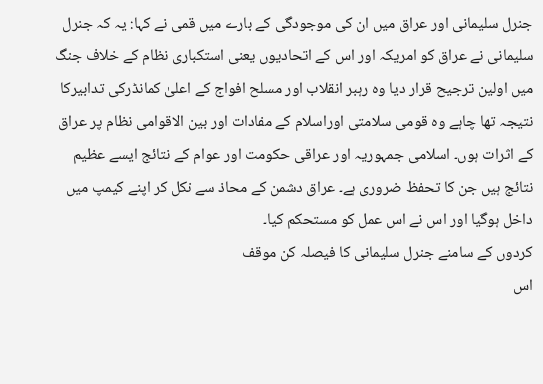جنرل سلیمانی اور عراق میں ان کی موجودگی کے بارے میں قمی نے کہا: یہ کہ جنرل سلیمانی نے عراق کو امریکہ اور اس کے اتحادیوں یعنی استکباری نظام کے خلاف جنگ میں اولین ترجیح قرار دیا وہ رہبر انقلاب اور مسلح افواج کے اعلیٰ کمانڈرکی تدابیرکا نتیجہ تھا چاہے وہ قومی سلامتی اوراسلام کے مفادات اور بین الاقوامی نظام پر عراق کے اثرات ہوں۔ اسلامی جمہوریہ اور عراقی حکومت اور عوام کے نتائج ایسے عظیم نتائج ہیں جن کا تحفظ ضروری ہے۔ عراق دشمن کے محاذ سے نکل کر اپنے کیمپ میں داخل ہوگیا اور اس نے اس عمل کو مستحکم کیا۔
کردوں کے سامنے جنرل سلیمانی کا فیصلہ کن موقف
اس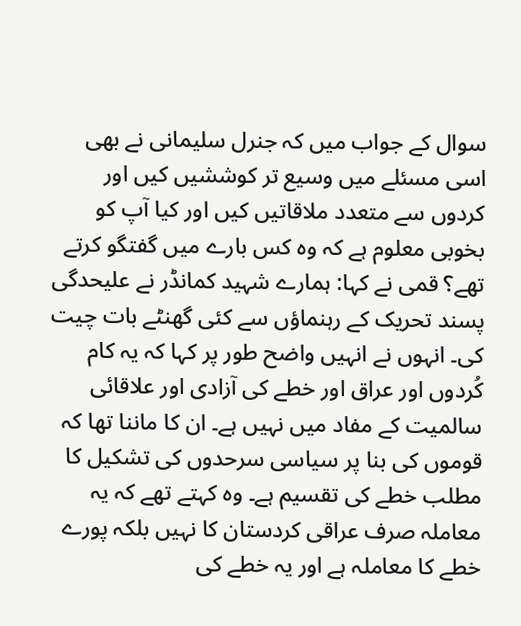سوال کے جواب میں کہ جنرل سلیمانی نے بھی اسی مسئلے میں وسیع تر کوششیں کیں اور کردوں سے متعدد ملاقاتیں کیں اور کیا آپ کو بخوبی معلوم ہے کہ وہ کس بارے میں گفتگو کرتے تھے؟ قمی نے کہا: ہمارے شہید کمانڈر نے علیحدگی پسند تحریک کے رہنماؤں سے کئی گھنٹے بات چیت کی۔ انہوں نے انہیں واضح طور پر کہا کہ یہ کام کُردوں اور عراق اور خطے کی آزادی اور علاقائی سالمیت کے مفاد میں نہیں ہے۔ ان کا ماننا تھا کہ قوموں کی بنا پر سیاسی سرحدوں کی تشکیل کا مطلب خطے کی تقسیم ہے۔ وہ کہتے تھے کہ یہ معاملہ صرف عراقی کردستان کا نہیں بلکہ پورے خطے کا معاملہ ہے اور یہ خطے کی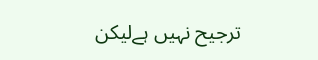ترجیح نہیں ہےلیکن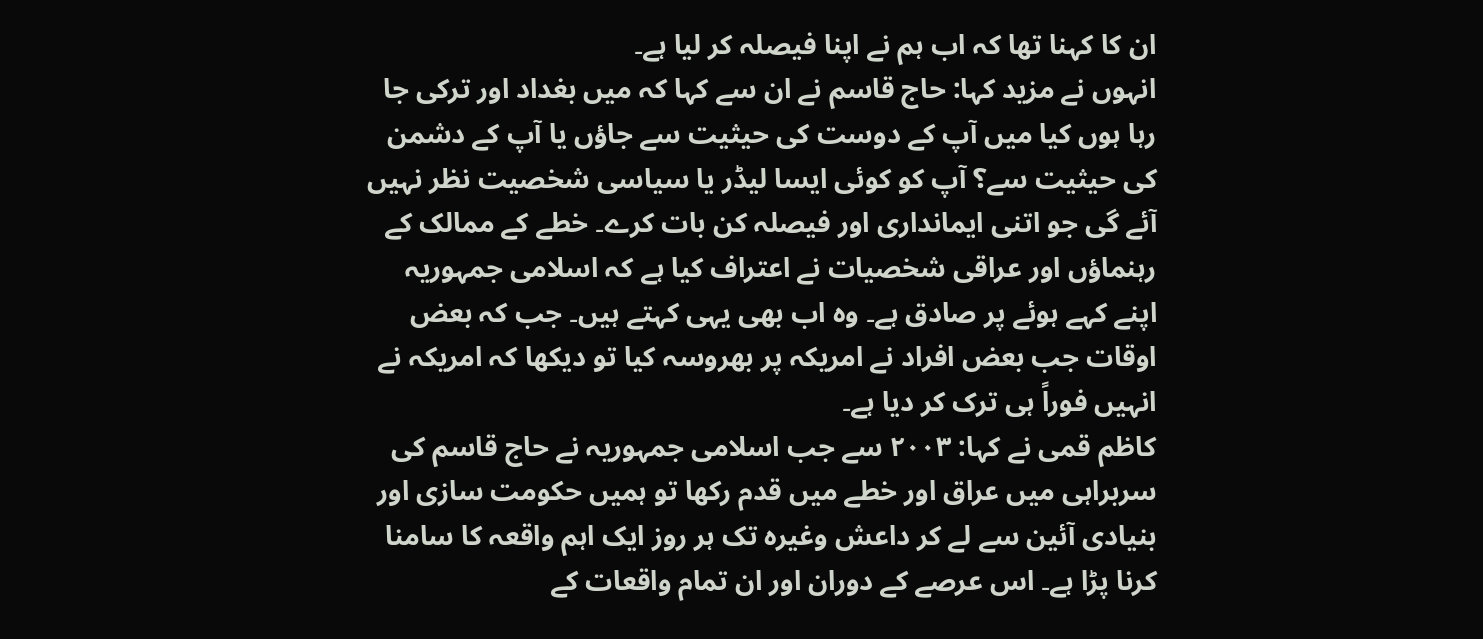ان کا کہنا تھا کہ اب ہم نے اپنا فیصلہ کر لیا ہے۔
انہوں نے مزید کہا: حاج قاسم نے ان سے کہا کہ میں بغداد اور ترکی جا رہا ہوں کیا میں آپ کے دوست کی حیثیت سے جاؤں یا آپ کے دشمن کی حیثیت سے؟ آپ کو کوئی ایسا لیڈر یا سیاسی شخصیت نظر نہیں آئے گی جو اتنی ایمانداری اور فیصلہ کن بات کرے۔ خطے کے ممالک کے رہنماؤں اور عراقی شخصیات نے اعتراف کیا ہے کہ اسلامی جمہوریہ اپنے کہے ہوئے پر صادق ہے۔ وہ اب بھی یہی کہتے ہیں۔ جب کہ بعض اوقات جب بعض افراد نے امریکہ پر بھروسہ کیا تو دیکھا کہ امریکہ نے انہیں فوراً ہی ترک کر دیا ہے۔
کاظم قمی نے کہا: ۲۰۰۳ سے جب اسلامی جمہوریہ نے حاج قاسم کی سربراہی میں عراق اور خطے میں قدم رکھا تو ہمیں حکومت سازی اور بنیادی آئین سے لے کر داعش وغیرہ تک ہر روز ایک اہم واقعہ کا سامنا کرنا پڑا ہے۔ اس عرصے کے دوران اور ان تمام واقعات کے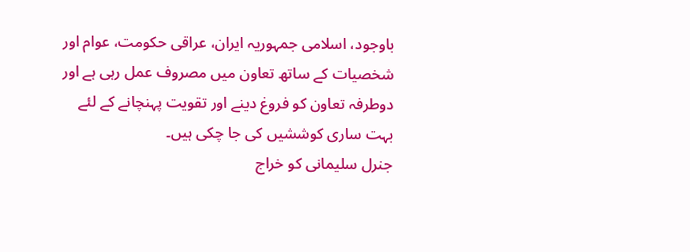باوجود، اسلامی جمہوریہ ایران، عراقی حکومت، عوام اور شخصیات کے ساتھ تعاون میں مصروف عمل رہی ہے اور دوطرفہ تعاون کو فروغ دینے اور تقویت پہنچانے کے لئے بہت ساری کوششیں کی جا چکی ہیں۔
جنرل سلیمانی کو خراج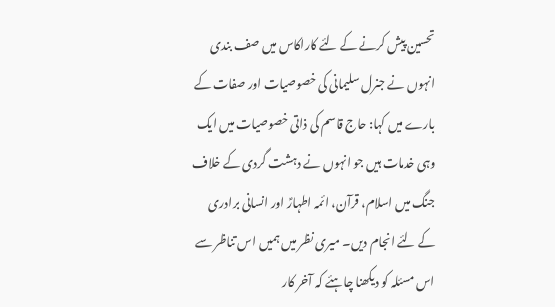تحسین پیش کرنے کے لئے کاراکاس میں صف بندی
انہوں نے جنرل سلیمانی کی خصوصیات اور صفات کے بارے میں کہا: حاج قاسم کی ذاتی خصوصیات میں ایک وہی خدمات ہیں جو انہوں نے دہشت گردی کے خلاف جنگ میں اسلام، قرآن، ائمہ اطہارؑ اور انسانی برادری کے لئے انجام دیں۔ میری نظر میں ہمیں اس تناظر سے اس مسئلہ کو دیکھنا چاہئے کہ آخر کار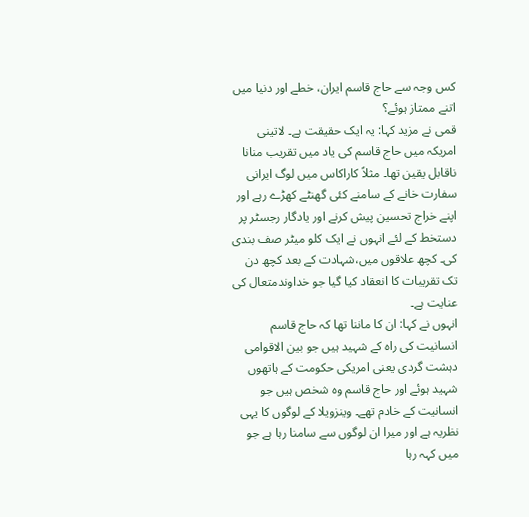کس وجہ سے حاج قاسم ایران، خطے اور دنیا میں اتنے ممتاز ہوئے؟
قمی نے مزید کہا: یہ ایک حقیقت ہے۔ لاتینی امریکہ میں حاج قاسم کی یاد میں تقریب منانا ناقابل یقین تھا۔ مثلاً کاراکاس میں لوگ ایرانی سفارت خانے کے سامنے کئی گھنٹے کھڑے رہے اور اپنے خراج تحسین پیش کرنے اور یادگار رجسٹر پر دستخط کے لئے انہوں نے ایک کلو میٹر صف بندی کی۔ کچھ علاقوں میں،شہادت کے بعد کچھ دن تک تقریبات کا انعقاد کیا گیا جو خداوندمتعال کی عنایت ہے۔
انہوں نے کہا: ان کا ماننا تھا کہ حاج قاسم انسانیت کی راہ کے شہید ہیں جو بین الاقوامی دہشت گردی یعنی امریکی حکومت کے ہاتھوں شہید ہوئے اور حاج قاسم وہ شخص ہیں جو انسانیت کے خادم تھے۔ وینزویلا کے لوگوں کا یہی نظریہ ہے اور میرا ان لوگوں سے سامنا رہا ہے جو میں کہہ رہا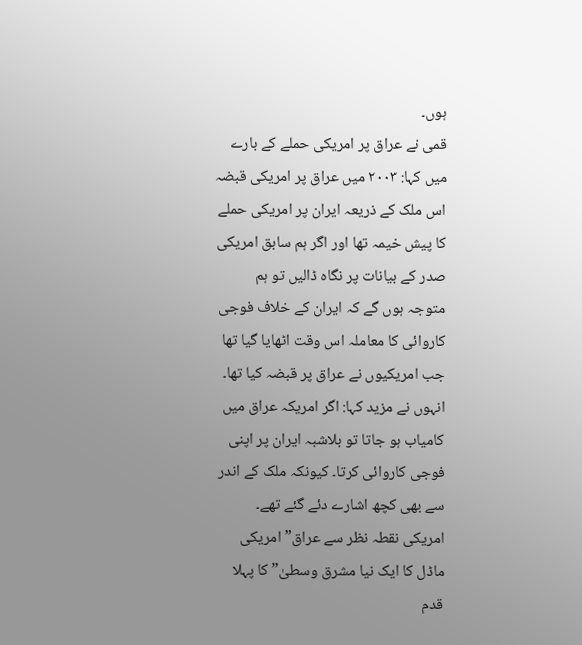ہوں۔
قمی نے عراق پر امریکی حملے کے بارے میں کہا: ۲۰۰۳ میں عراق پر امریکی قبضہ اس ملک کے ذریعہ ایران پر امریکی حملے کا پیش خیمہ تھا اور اگر ہم سابق امریکی صدر کے بیانات پر نگاہ ڈالیں تو ہم متوجہ ہوں گے کہ ایران کے خلاف فوجی کاروائی کا معاملہ اس وقت اٹھایا گیا تھا جب امریکیوں نے عراق پر قبضہ کیا تھا۔
انہوں نے مزید کہا: اگر امریکہ عراق میں کامیاب ہو جاتا تو بلاشبہ ایران پر اپنی فوجی کاروائی کرتا۔ کیونکہ ملک کے اندر سے بھی کچھ اشارے دئے گئے تھے۔ امریکی نقطہ نظر سے عراق” امریکی ماڈل کا ایک نیا مشرق وسطیٰ” کا پہلا قدم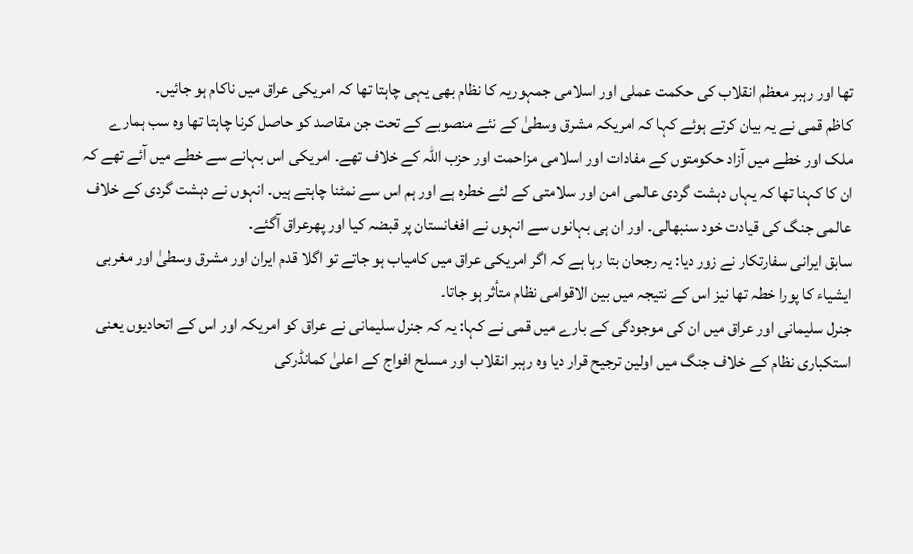تھا اور رہبر معظم انقلاب کی حکمت عملی اور اسلامی جمہوریہ کا نظام بھی یہی چاہتا تھا کہ امریکی عراق میں ناکام ہو جائیں۔
کاظم قمی نے یہ بیان کرتے ہوئے کہا کہ امریکہ مشرق وسطیٰ کے نئے منصوبے کے تحت جن مقاصد کو حاصل کرنا چاہتا تھا وہ سب ہمارے ملک اور خطے میں آزاد حکومتوں کے مفادات اور اسلامی مزاحمت اور حزب اللہ کے خلاف تھے۔ امریکی اس بہانے سے خطے میں آئے تھے کہ ان کا کہنا تھا کہ یہاں دہشت گردی عالمی امن اور سلامتی کے لئے خطرہ ہے اور ہم اس سے نمٹنا چاہتے ہیں۔ انہوں نے دہشت گردی کے خلاف عالمی جنگ کی قیادت خود سنبھالی۔ اور ان ہی بہانوں سے انہوں نے افغانستان پر قبضہ کیا اور پھرعراق آگئے۔
سابق ایرانی سفارتکار نے زور دیا: یہ رجحان بتا رہا ہے کہ اگر امریکی عراق میں کامیاب ہو جاتے تو اگلا قدم ایران اور مشرق وسطیٰ اور مغربی ایشیاء کا پورا خطہ تھا نیز اس کے نتیجہ میں بین الاقوامی نظام متأثر ہو جاتا۔
جنرل سلیمانی اور عراق میں ان کی موجودگی کے بارے میں قمی نے کہا: یہ کہ جنرل سلیمانی نے عراق کو امریکہ اور اس کے اتحادیوں یعنی استکباری نظام کے خلاف جنگ میں اولین ترجیح قرار دیا وہ رہبر انقلاب اور مسلح افواج کے اعلیٰ کمانڈرکی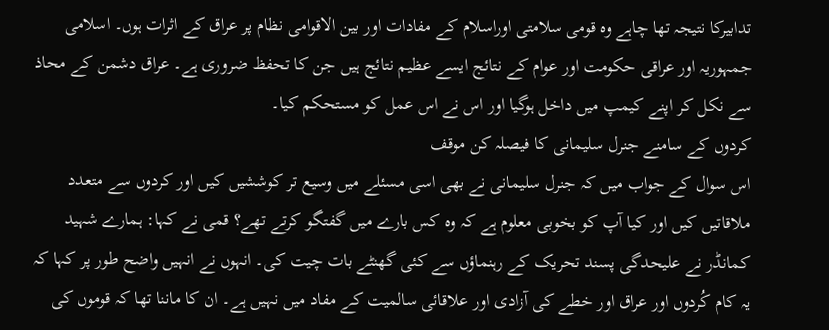تدابیرکا نتیجہ تھا چاہے وہ قومی سلامتی اوراسلام کے مفادات اور بین الاقوامی نظام پر عراق کے اثرات ہوں۔ اسلامی جمہوریہ اور عراقی حکومت اور عوام کے نتائج ایسے عظیم نتائج ہیں جن کا تحفظ ضروری ہے۔ عراق دشمن کے محاذ سے نکل کر اپنے کیمپ میں داخل ہوگیا اور اس نے اس عمل کو مستحکم کیا۔
کردوں کے سامنے جنرل سلیمانی کا فیصلہ کن موقف
اس سوال کے جواب میں کہ جنرل سلیمانی نے بھی اسی مسئلے میں وسیع تر کوششیں کیں اور کردوں سے متعدد ملاقاتیں کیں اور کیا آپ کو بخوبی معلوم ہے کہ وہ کس بارے میں گفتگو کرتے تھے؟ قمی نے کہا: ہمارے شہید کمانڈر نے علیحدگی پسند تحریک کے رہنماؤں سے کئی گھنٹے بات چیت کی۔ انہوں نے انہیں واضح طور پر کہا کہ یہ کام کُردوں اور عراق اور خطے کی آزادی اور علاقائی سالمیت کے مفاد میں نہیں ہے۔ ان کا ماننا تھا کہ قوموں کی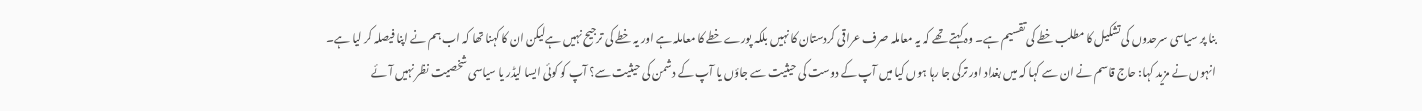بنا پر سیاسی سرحدوں کی تشکیل کا مطلب خطے کی تقسیم ہے۔ وہ کہتے تھے کہ یہ معاملہ صرف عراقی کردستان کا نہیں بلکہ پورے خطے کا معاملہ ہے اور یہ خطے کی ترجیح نہیں ہےلیکن ان کا کہنا تھا کہ اب ہم نے اپنا فیصلہ کر لیا ہے۔
انہوں نے مزید کہا: حاج قاسم نے ان سے کہا کہ میں بغداد اور ترکی جا رہا ہوں کیا میں آپ کے دوست کی حیثیت سے جاؤں یا آپ کے دشمن کی حیثیت سے؟ آپ کو کوئی ایسا لیڈر یا سیاسی شخصیت نظر نہیں آئے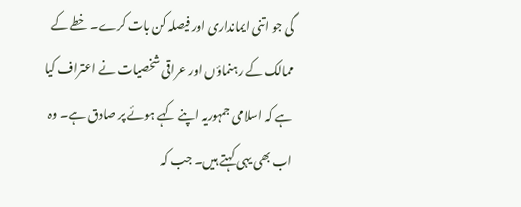گی جو اتنی ایمانداری اور فیصلہ کن بات کرے۔ خطے کے ممالک کے رہنماؤں اور عراقی شخصیات نے اعتراف کیا ہے کہ اسلامی جمہوریہ اپنے کہے ہوئے پر صادق ہے۔ وہ اب بھی یہی کہتے ہیں۔ جب کہ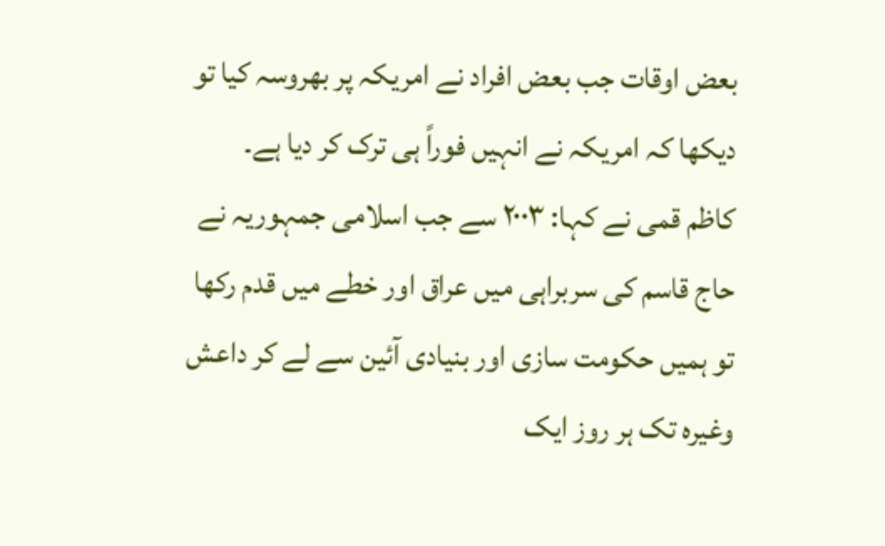بعض اوقات جب بعض افراد نے امریکہ پر بھروسہ کیا تو دیکھا کہ امریکہ نے انہیں فوراً ہی ترک کر دیا ہے۔
کاظم قمی نے کہا: ۲۰۰۳ سے جب اسلامی جمہوریہ نے حاج قاسم کی سربراہی میں عراق اور خطے میں قدم رکھا تو ہمیں حکومت سازی اور بنیادی آئین سے لے کر داعش وغیرہ تک ہر روز ایک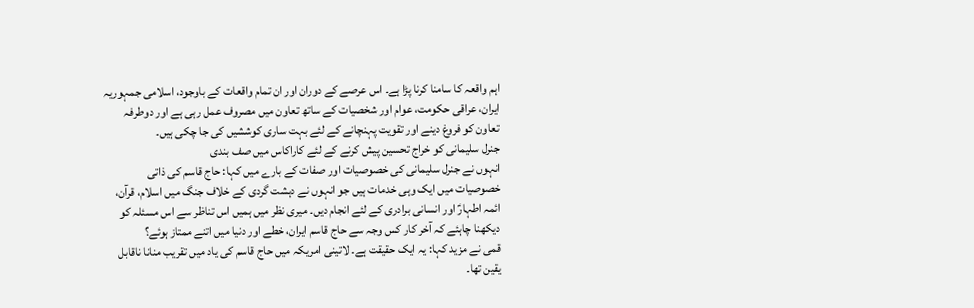اہم واقعہ کا سامنا کرنا پڑا ہے۔ اس عرصے کے دوران اور ان تمام واقعات کے باوجود، اسلامی جمہوریہ ایران، عراقی حکومت، عوام اور شخصیات کے ساتھ تعاون میں مصروف عمل رہی ہے اور دوطرفہ تعاون کو فروغ دینے اور تقویت پہنچانے کے لئے بہت ساری کوششیں کی جا چکی ہیں۔
جنرل سلیمانی کو خراج تحسین پیش کرنے کے لئے کاراکاس میں صف بندی
انہوں نے جنرل سلیمانی کی خصوصیات اور صفات کے بارے میں کہا: حاج قاسم کی ذاتی خصوصیات میں ایک وہی خدمات ہیں جو انہوں نے دہشت گردی کے خلاف جنگ میں اسلام، قرآن، ائمہ اطہارؑ اور انسانی برادری کے لئے انجام دیں۔ میری نظر میں ہمیں اس تناظر سے اس مسئلہ کو دیکھنا چاہئے کہ آخر کار کس وجہ سے حاج قاسم ایران، خطے اور دنیا میں اتنے ممتاز ہوئے؟
قمی نے مزید کہا: یہ ایک حقیقت ہے۔ لاتینی امریکہ میں حاج قاسم کی یاد میں تقریب منانا ناقابل یقین تھا۔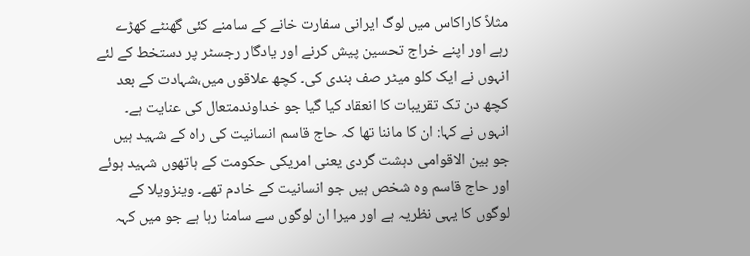مثلاً کاراکاس میں لوگ ایرانی سفارت خانے کے سامنے کئی گھنٹے کھڑے رہے اور اپنے خراج تحسین پیش کرنے اور یادگار رجسٹر پر دستخط کے لئے انہوں نے ایک کلو میٹر صف بندی کی۔ کچھ علاقوں میں،شہادت کے بعد کچھ دن تک تقریبات کا انعقاد کیا گیا جو خداوندمتعال کی عنایت ہے۔
انہوں نے کہا: ان کا ماننا تھا کہ حاج قاسم انسانیت کی راہ کے شہید ہیں جو بین الاقوامی دہشت گردی یعنی امریکی حکومت کے ہاتھوں شہید ہوئے اور حاج قاسم وہ شخص ہیں جو انسانیت کے خادم تھے۔ وینزویلا کے لوگوں کا یہی نظریہ ہے اور میرا ان لوگوں سے سامنا رہا ہے جو میں کہہ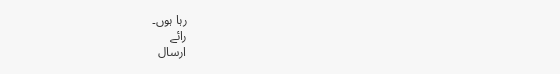رہا ہوں۔
رائے
ارسال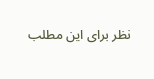نظر برای این مطلب